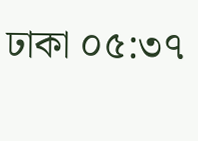ঢাকা ০৫:৩৭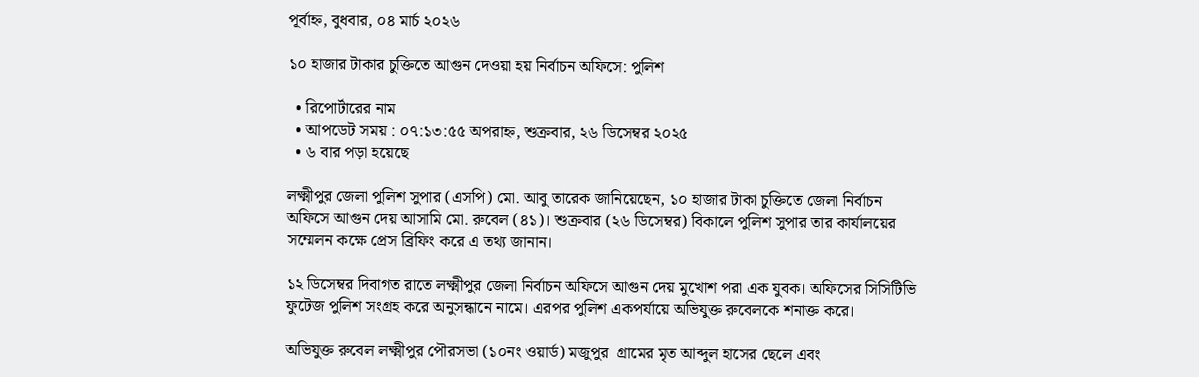পূর্বাহ্ন, বুধবার, ০৪ মার্চ ২০২৬

১০ হাজার টাকার চুক্তিতে আগুন দেওয়া হয় নির্বাচন অফিসে: পুলিশ

  • রিপোর্টারের নাম
  • আপডেট সময় : ০৭:১৩:৫৫ অপরাহ্ন, শুক্রবার, ২৬ ডিসেম্বর ২০২৫
  • ৬ বার পড়া হয়েছে

লক্ষ্মীপুর জেলা পুলিশ সুপার (এসপি) মো. আবু তারেক জানিয়েছেন, ১০ হাজার টাকা চুক্তিতে জেলা নির্বাচন অফিসে আগুন দেয় আসামি মো. রুবেল (৪১)। শুক্রবার (২৬ ডিসেম্বর) বিকালে পুলিশ সুপার তার কার্যালয়ের সম্মেলন কক্ষে প্রেস ব্রিফিং করে এ তথ্য জানান।

১২ ডিসেম্বর দিবাগত রাতে লক্ষ্মীপুর জেলা নির্বাচন অফিসে আগুন দেয় মুখোশ পরা এক যুবক। অফিসের সিসিটিভি ফুটেজ পুলিশ সংগ্রহ করে অনুসন্ধানে নামে। এরপর পুলিশ একপর্যায়ে অভিযুক্ত রুবেলকে শনাক্ত করে।

অভিযুক্ত রুবেল লক্ষ্মীপুর পৌরসভা (১০নং ওয়ার্ড) মজুপুর  গ্রামের মৃত আব্দুল হাসের ছেলে এবং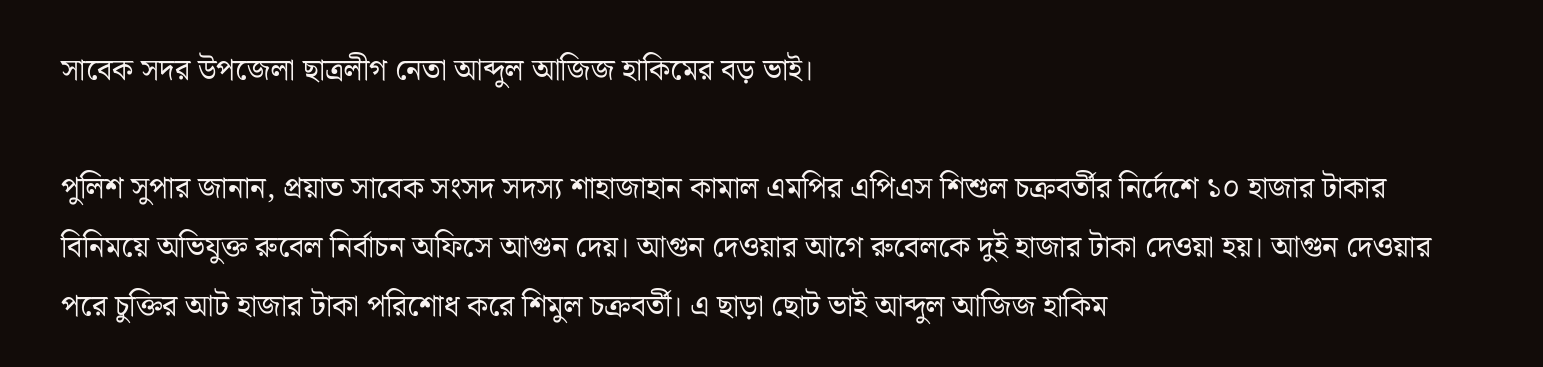সাবেক সদর উপজেলা ছাত্রলীগ নেতা আব্দুল আজিজ হাকিমের বড় ভাই।

পুলিশ সুপার জানান, প্রয়াত সাবেক সংসদ সদস্য শাহাজাহান কামাল এমপির এপিএস শিশুল চক্রবর্তীর নির্দেশে ১০ হাজার টাকার বিনিময়ে অভিযুক্ত রুবেল নির্বাচন অফিসে আগুন দেয়। আগুন দেওয়ার আগে রুবেলকে দুই হাজার টাকা দেওয়া হয়। আগুন দেওয়ার পরে চুক্তির আট হাজার টাকা পরিশোধ করে শিমুল চক্রবর্তী। এ ছাড়া ছোট ভাই আব্দুল আজিজ হাকিম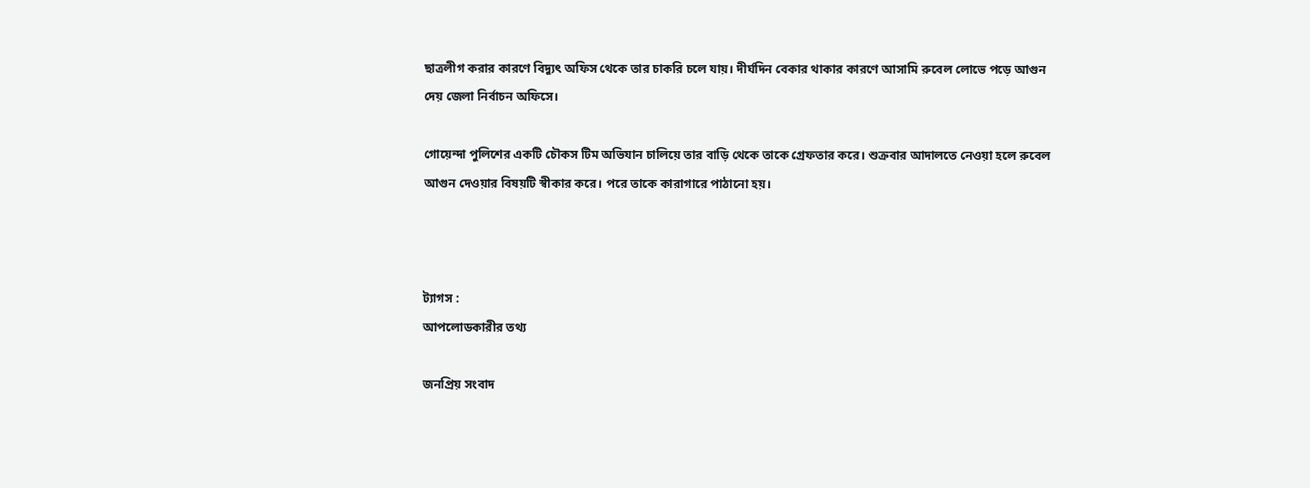ছাত্রলীগ করার কারণে বিদ্যুৎ অফিস থেকে তার চাকরি চলে যায়। দীর্ঘদিন বেকার থাকার কারণে আসামি রুবেল লোভে পড়ে আগুন দেয় জেলা নির্বাচন অফিসে।

গোয়েন্দা পুলিশের একটি চৌকস টিম অভিযান চালিয়ে তার বাড়ি থেকে তাকে গ্রেফতার করে। শুক্রবার আদালতে নেওয়া হলে রুবেল আগুন দেওয়ার বিষয়টি স্বীকার করে। পরে তাকে কারাগারে পাঠানো হয়।



ট্যাগস :
আপলোডকারীর তথ্য

জনপ্রিয় সংবাদ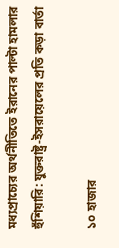মধ্যপ্রাচ্যের অর্থনীতিতে ইরানের পাল্টা হামলার হুঁশিয়ারি: যুক্তরাষ্ট্র-ইসরায়েলের প্রতি কড়া বার্তা

১০ হাজার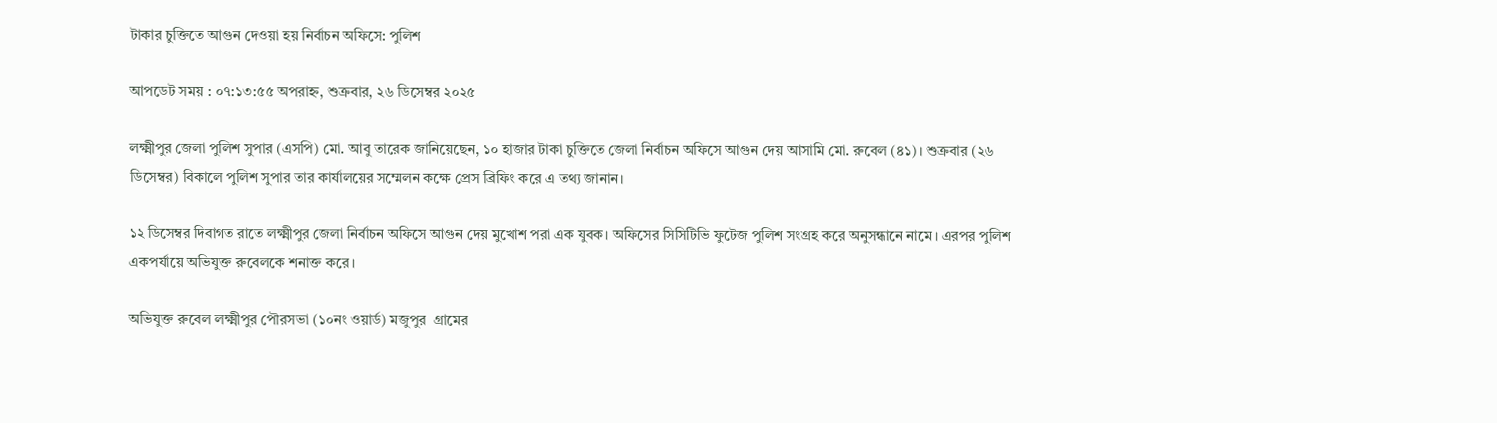টাকার চুক্তিতে আগুন দেওয়া হয় নির্বাচন অফিসে: পুলিশ

আপডেট সময় : ০৭:১৩:৫৫ অপরাহ্ন, শুক্রবার, ২৬ ডিসেম্বর ২০২৫

লক্ষ্মীপুর জেলা পুলিশ সুপার (এসপি) মো. আবু তারেক জানিয়েছেন, ১০ হাজার টাকা চুক্তিতে জেলা নির্বাচন অফিসে আগুন দেয় আসামি মো. রুবেল (৪১)। শুক্রবার (২৬ ডিসেম্বর) বিকালে পুলিশ সুপার তার কার্যালয়ের সম্মেলন কক্ষে প্রেস ব্রিফিং করে এ তথ্য জানান।

১২ ডিসেম্বর দিবাগত রাতে লক্ষ্মীপুর জেলা নির্বাচন অফিসে আগুন দেয় মুখোশ পরা এক যুবক। অফিসের সিসিটিভি ফুটেজ পুলিশ সংগ্রহ করে অনুসন্ধানে নামে। এরপর পুলিশ একপর্যায়ে অভিযুক্ত রুবেলকে শনাক্ত করে।

অভিযুক্ত রুবেল লক্ষ্মীপুর পৌরসভা (১০নং ওয়ার্ড) মজুপুর  গ্রামের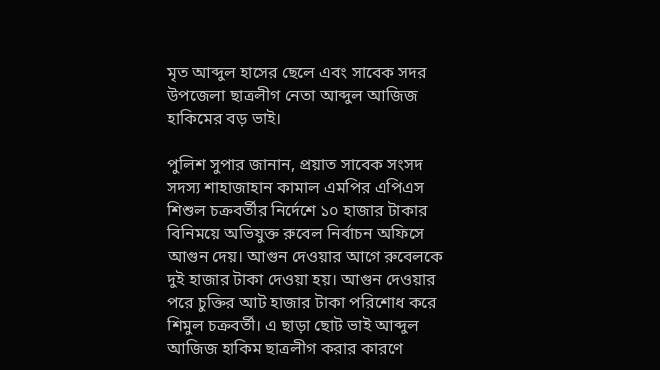মৃত আব্দুল হাসের ছেলে এবং সাবেক সদর উপজেলা ছাত্রলীগ নেতা আব্দুল আজিজ হাকিমের বড় ভাই।

পুলিশ সুপার জানান, প্রয়াত সাবেক সংসদ সদস্য শাহাজাহান কামাল এমপির এপিএস শিশুল চক্রবর্তীর নির্দেশে ১০ হাজার টাকার বিনিময়ে অভিযুক্ত রুবেল নির্বাচন অফিসে আগুন দেয়। আগুন দেওয়ার আগে রুবেলকে দুই হাজার টাকা দেওয়া হয়। আগুন দেওয়ার পরে চুক্তির আট হাজার টাকা পরিশোধ করে শিমুল চক্রবর্তী। এ ছাড়া ছোট ভাই আব্দুল আজিজ হাকিম ছাত্রলীগ করার কারণে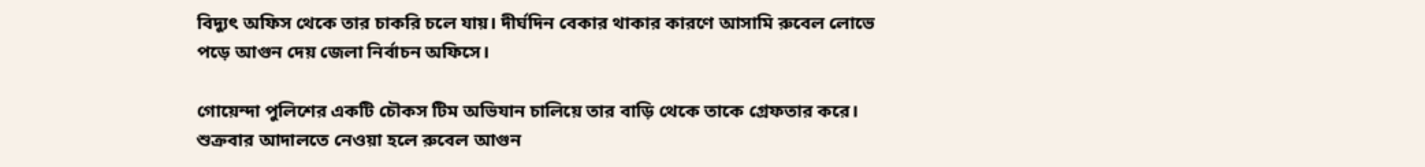বিদ্যুৎ অফিস থেকে তার চাকরি চলে যায়। দীর্ঘদিন বেকার থাকার কারণে আসামি রুবেল লোভে পড়ে আগুন দেয় জেলা নির্বাচন অফিসে।

গোয়েন্দা পুলিশের একটি চৌকস টিম অভিযান চালিয়ে তার বাড়ি থেকে তাকে গ্রেফতার করে। শুক্রবার আদালতে নেওয়া হলে রুবেল আগুন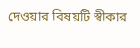দেওয়ার বিষয়টি স্বীকার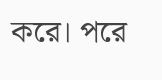করে। পরে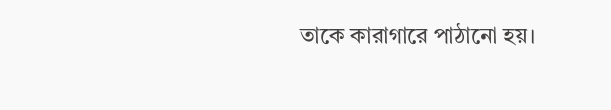তাকে কারাগারে পাঠানো হয়।